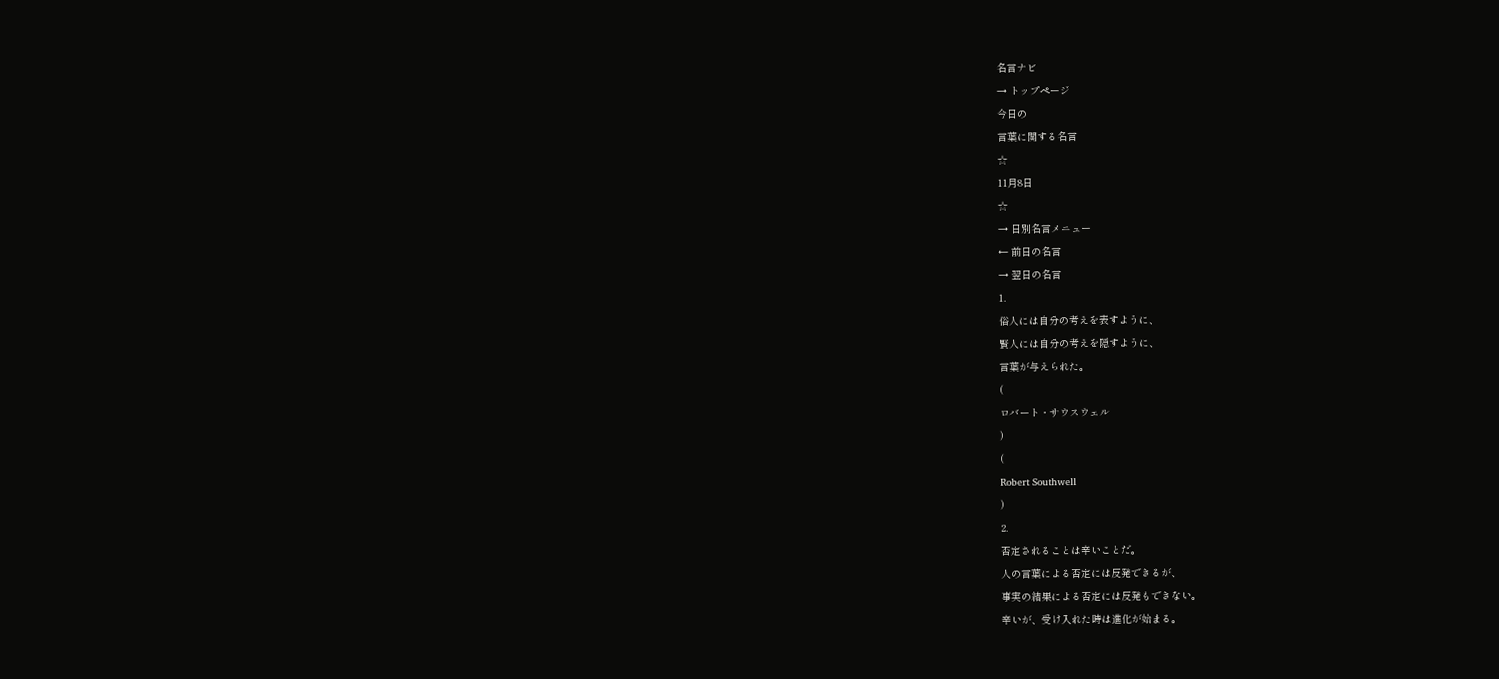名言ナビ
→ トップページ
今日の
言葉に関する名言
☆
11月8日
☆
→ 日別名言メニュー
← 前日の名言
→ 翌日の名言
1.
俗人には自分の考えを表すように、
賢人には自分の考えを隠すように、
言葉が与えられた。
(
ロバート・サウスウェル
)
(
Robert Southwell
)
2.
否定されることは辛いことだ。
人の言葉による否定には反発できるが、
事実の結果による否定には反発もできない。
辛いが、受け入れた時は進化が始まる。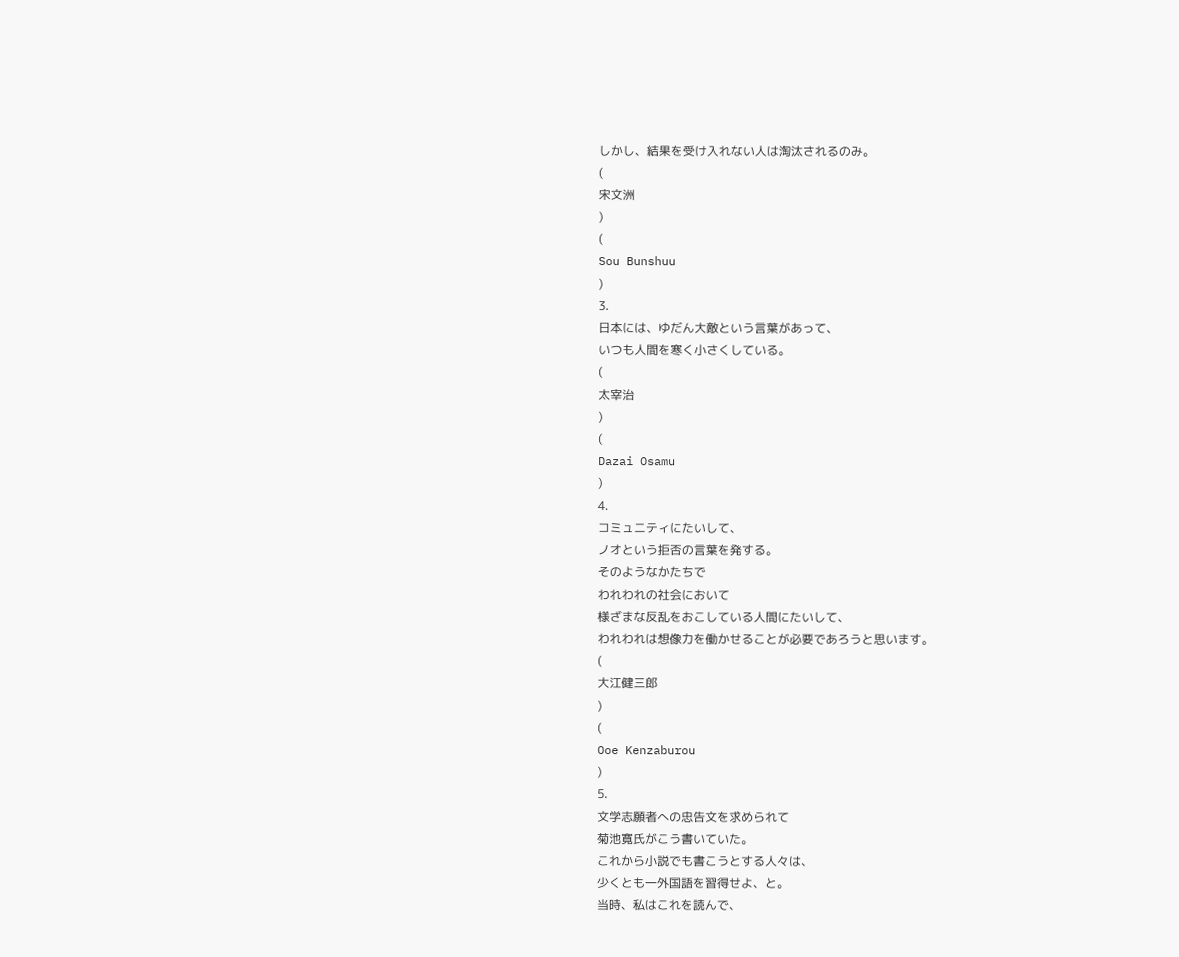しかし、結果を受け入れない人は淘汰されるのみ。
(
宋文洲
)
(
Sou Bunshuu
)
3.
日本には、ゆだん大敵という言葉があって、
いつも人間を寒く小さくしている。
(
太宰治
)
(
Dazai Osamu
)
4.
コミュニティにたいして、
ノオという拒否の言葉を発する。
そのようなかたちで
われわれの社会において
様ざまな反乱をおこしている人間にたいして、
われわれは想像力を働かせることが必要であろうと思います。
(
大江健三郎
)
(
Ooe Kenzaburou
)
5.
文学志願者への忠告文を求められて
菊池寛氏がこう書いていた。
これから小説でも書こうとする人々は、
少くとも一外国語を習得せよ、と。
当時、私はこれを読んで、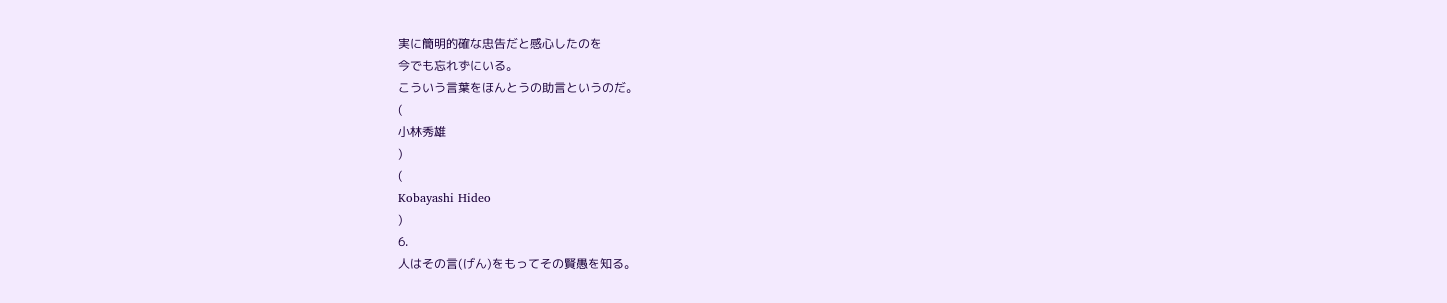実に簡明的確な忠告だと感心したのを
今でも忘れずにいる。
こういう言葉をほんとうの助言というのだ。
(
小林秀雄
)
(
Kobayashi Hideo
)
6.
人はその言(げん)をもってその賢愚を知る。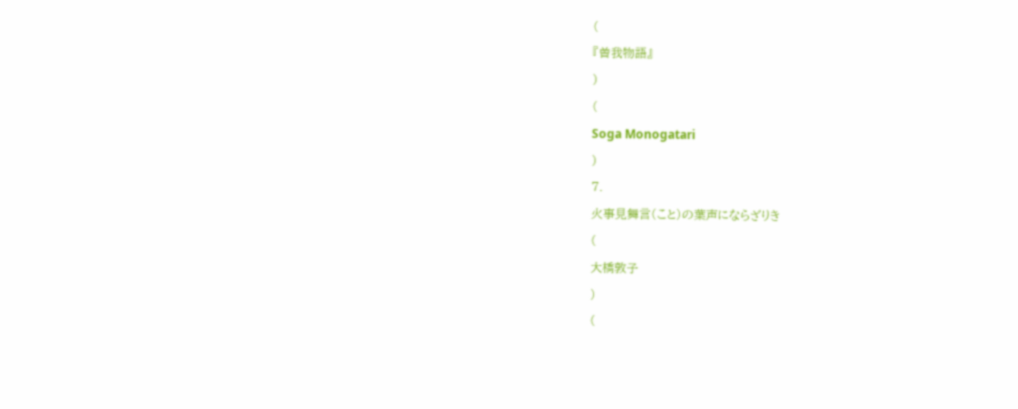(
『曽我物語』
)
(
Soga Monogatari
)
7.
火事見舞言(こと)の葉声にならざりき
(
大橋敦子
)
(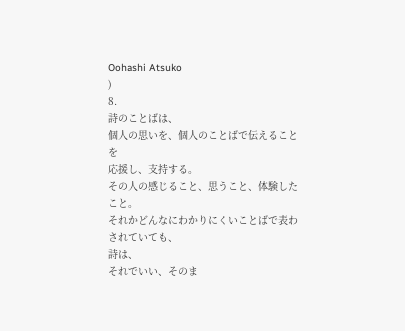Oohashi Atsuko
)
8.
詩のことばは、
個人の思いを、個人のことばで伝えることを
応援し、支持する。
その人の感じること、思うこと、体験したこと。
それかどんなにわかりにくいことばで表わされていても、
詩は、
それでいい、そのま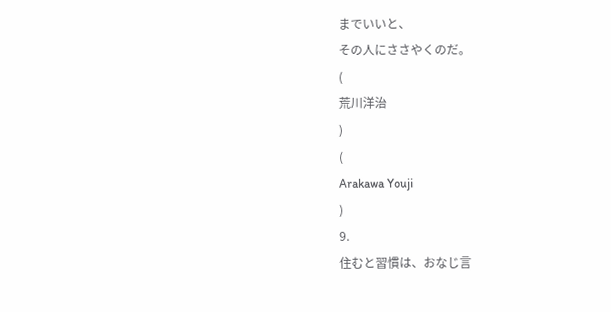までいいと、
その人にささやくのだ。
(
荒川洋治
)
(
Arakawa Youji
)
9.
住むと習慣は、おなじ言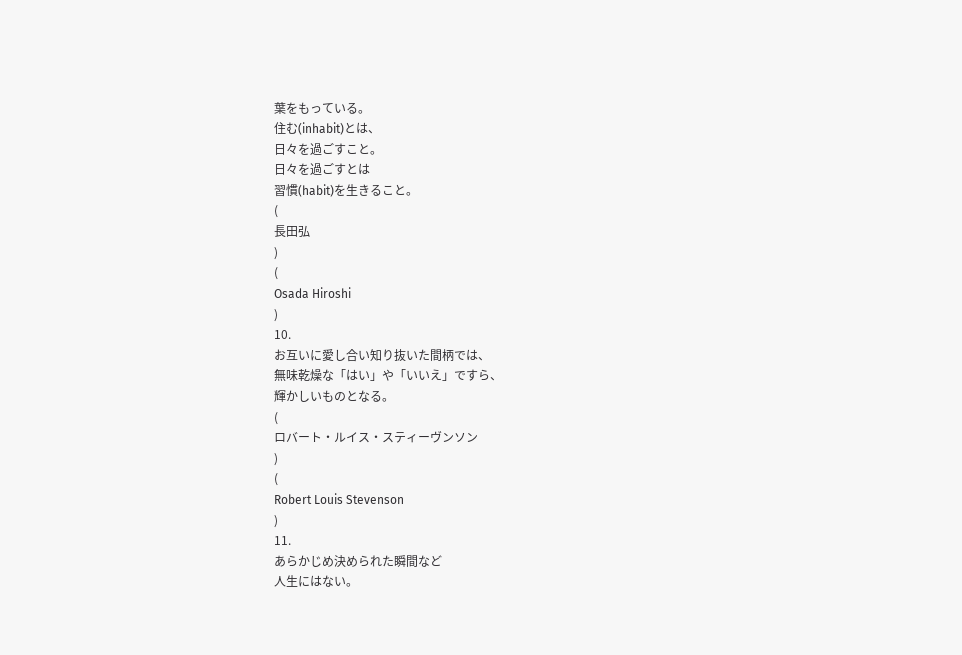葉をもっている。
住む(inhabit)とは、
日々を過ごすこと。
日々を過ごすとは
習慣(habit)を生きること。
(
長田弘
)
(
Osada Hiroshi
)
10.
お互いに愛し合い知り抜いた間柄では、
無味乾燥な「はい」や「いいえ」ですら、
輝かしいものとなる。
(
ロバート・ルイス・スティーヴンソン
)
(
Robert Louis Stevenson
)
11.
あらかじめ決められた瞬間など
人生にはない。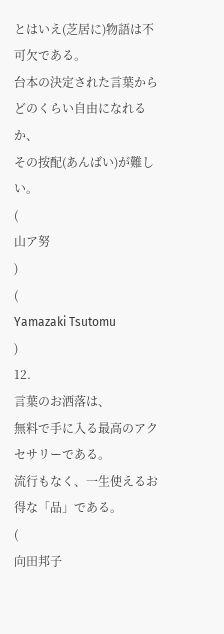とはいえ(芝居に)物語は不可欠である。
台本の決定された言葉から
どのくらい自由になれるか、
その按配(あんばい)が難しい。
(
山ア努
)
(
Yamazaki Tsutomu
)
12.
言葉のお洒落は、
無料で手に入る最高のアクセサリーである。
流行もなく、一生使えるお得な「品」である。
(
向田邦子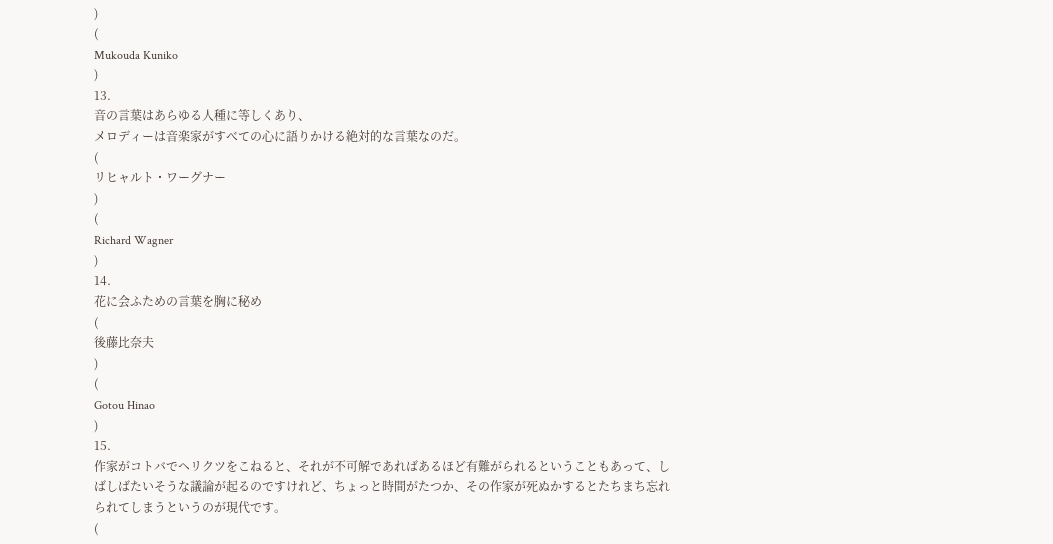)
(
Mukouda Kuniko
)
13.
音の言葉はあらゆる人種に等しくあり、
メロディーは音楽家がすべての心に語りかける絶対的な言葉なのだ。
(
リヒャルト・ワーグナー
)
(
Richard Wagner
)
14.
花に会ふための言葉を胸に秘め
(
後藤比奈夫
)
(
Gotou Hinao
)
15.
作家がコトバでヘリクツをこねると、それが不可解であればあるほど有難がられるということもあって、しばしばたいそうな議論が起るのですけれど、ちょっと時間がたつか、その作家が死ぬかするとたちまち忘れられてしまうというのが現代です。
(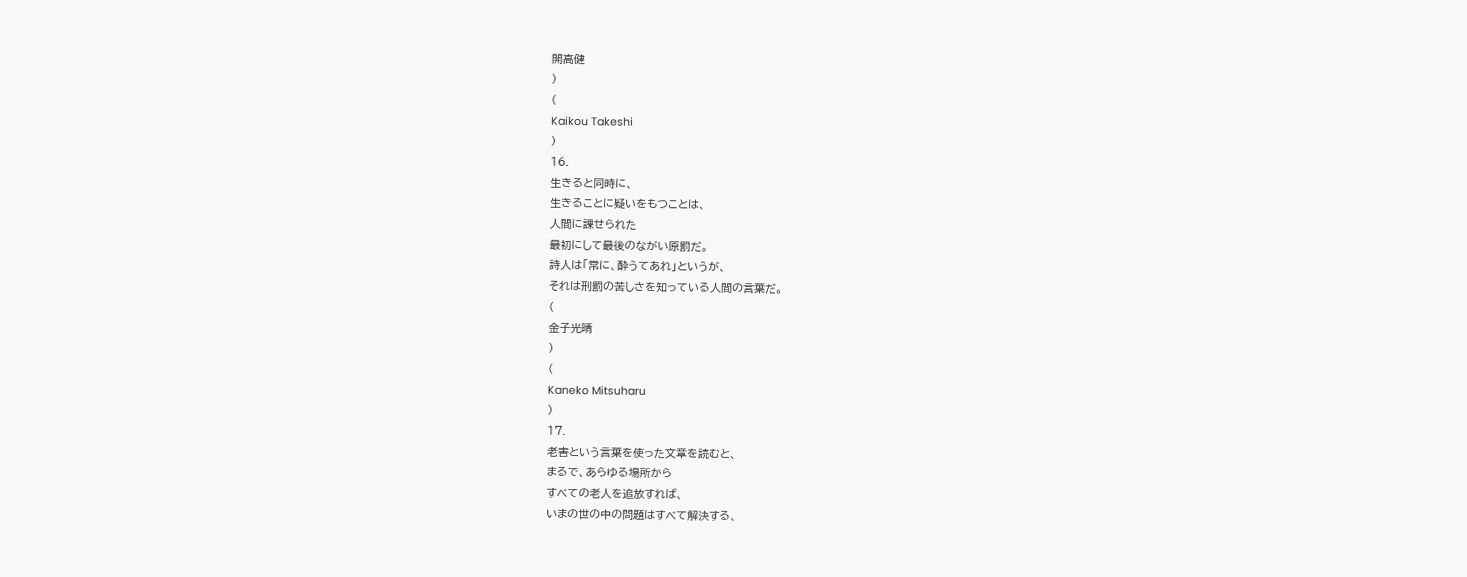開高健
)
(
Kaikou Takeshi
)
16.
生きると同時に、
生きることに疑いをもつことは、
人間に課せられた
最初にして最後のながい原罰だ。
詩人は「常に、酔うてあれ」というが、
それは刑罰の苦しさを知っている人間の言葉だ。
(
金子光晴
)
(
Kaneko Mitsuharu
)
17.
老害という言葉を使った文章を読むと、
まるで、あらゆる場所から
すべての老人を追放すれば、
いまの世の中の問題はすべて解決する、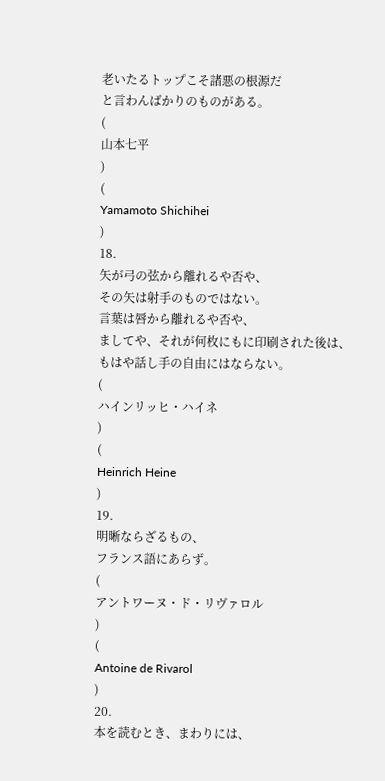老いたるトップこそ諸悪の根源だ
と言わんばかりのものがある。
(
山本七平
)
(
Yamamoto Shichihei
)
18.
矢が弓の弦から離れるや否や、
その矢は射手のものではない。
言葉は唇から離れるや否や、
ましてや、それが何枚にもに印刷された後は、
もはや話し手の自由にはならない。
(
ハインリッヒ・ハイネ
)
(
Heinrich Heine
)
19.
明晰ならざるもの、
フランス語にあらず。
(
アントワーヌ・ド・リヴァロル
)
(
Antoine de Rivarol
)
20.
本を読むとき、まわりには、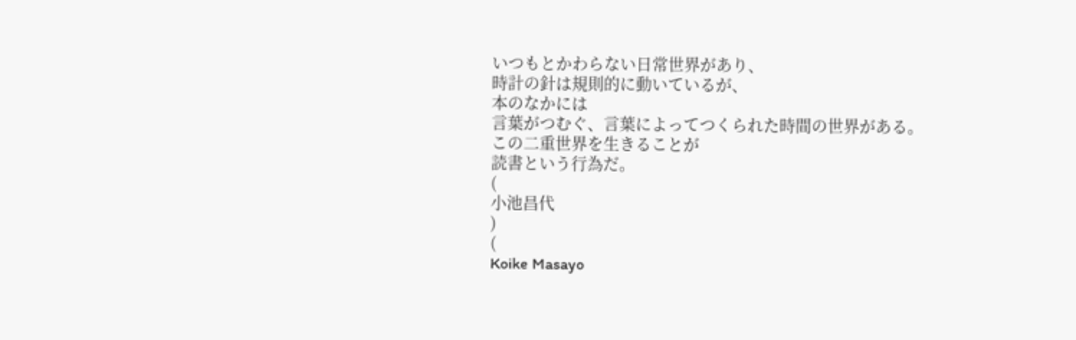いつもとかわらない日常世界があり、
時計の針は規則的に動いているが、
本のなかには
言葉がつむぐ、言葉によってつくられた時間の世界がある。
この二重世界を生きることが
読書という行為だ。
(
小池昌代
)
(
Koike Masayo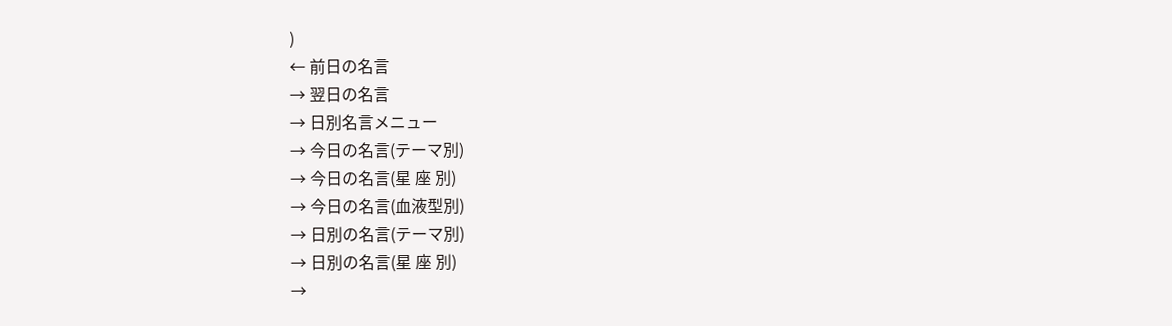)
← 前日の名言
→ 翌日の名言
→ 日別名言メニュー
→ 今日の名言(テーマ別)
→ 今日の名言(星 座 別)
→ 今日の名言(血液型別)
→ 日別の名言(テーマ別)
→ 日別の名言(星 座 別)
→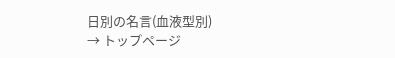日別の名言(血液型別)
→ トップページ